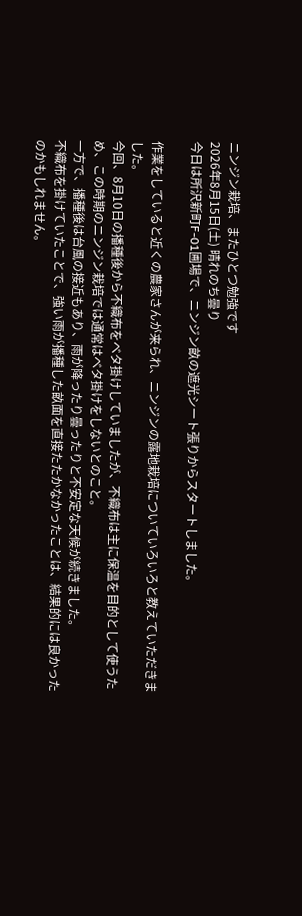ニンジン栽培、またひとつ勉強です
2026年8月15日(土) 晴れのち曇り
今日は所沢新町F-01圃場で、ニンジン畝の遮光シート張りからスタートしました。

作業をしていると近くの農家さんが来られ、ニンジンの露地栽培についていろいろと教えていただきました。
今回、8月10日の播種後から不織布をベタ掛けしていましたが、不織布は主に保温を目的として使うため、この時期のニンジン栽培では通常はベタ掛けをしないとのこと。
一方で、播種後は台風の接近もあり、雨が降ったり曇ったりと不安定な天候が続きました。
不織布を掛けていたことで、強い雨が播種した畝面を直接たたかなかったことは、結果的には良かったのかもしれません。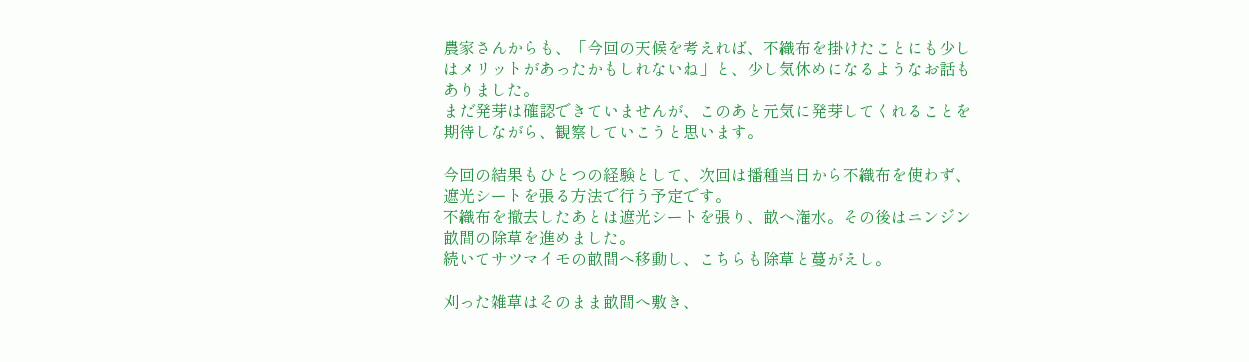農家さんからも、「今回の天候を考えれば、不織布を掛けたことにも少しはメリットがあったかもしれないね」と、少し気休めになるようなお話もありました。
まだ発芽は確認できていませんが、このあと元気に発芽してくれることを期待しながら、観察していこうと思います。

今回の結果もひとつの経験として、次回は播種当日から不織布を使わず、遮光シートを張る方法で行う予定です。
不織布を撤去したあとは遮光シートを張り、畝へ潅水。その後はニンジン畝間の除草を進めました。
続いてサツマイモの畝間へ移動し、こちらも除草と蔓がえし。

刈った雑草はそのまま畝間へ敷き、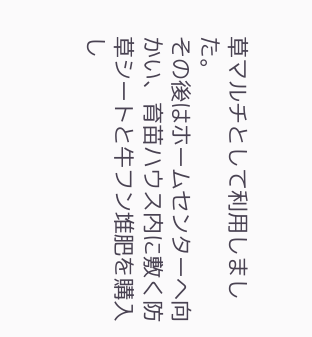草マルチとして利用しました。
その後はホームセンターへ向かい、育苗ハウス内に敷く防草シートと牛フン堆肥を購入し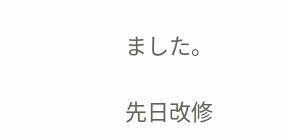ました。

先日改修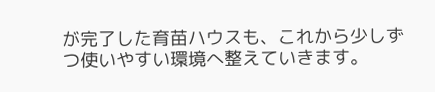が完了した育苗ハウスも、これから少しずつ使いやすい環境へ整えていきます。